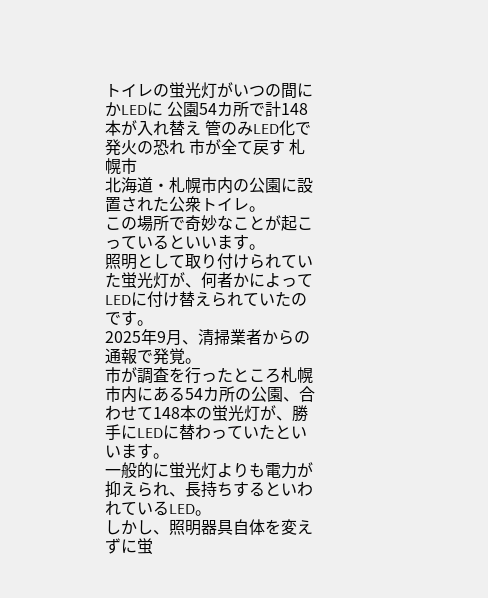トイレの蛍光灯がいつの間にかLEDに 公園54カ所で計148本が入れ替え 管のみLED化で発火の恐れ 市が全て戻す 札幌市
北海道・札幌市内の公園に設置された公衆トイレ。
この場所で奇妙なことが起こっているといいます。
照明として取り付けられていた蛍光灯が、何者かによってLEDに付け替えられていたのです。
2025年9月、清掃業者からの通報で発覚。
市が調査を行ったところ札幌市内にある54カ所の公園、合わせて148本の蛍光灯が、勝手にLEDに替わっていたといいます。
一般的に蛍光灯よりも電力が抑えられ、長持ちするといわれているLED。
しかし、照明器具自体を変えずに蛍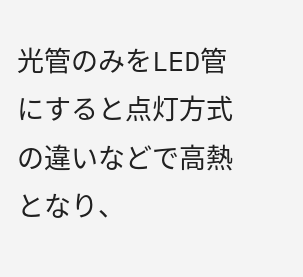光管のみをLED管にすると点灯方式の違いなどで高熱となり、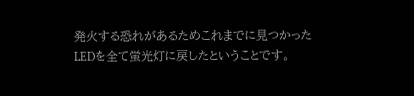発火する恐れがあるためこれまでに見つかったLEDを全て蛍光灯に戻したということです。